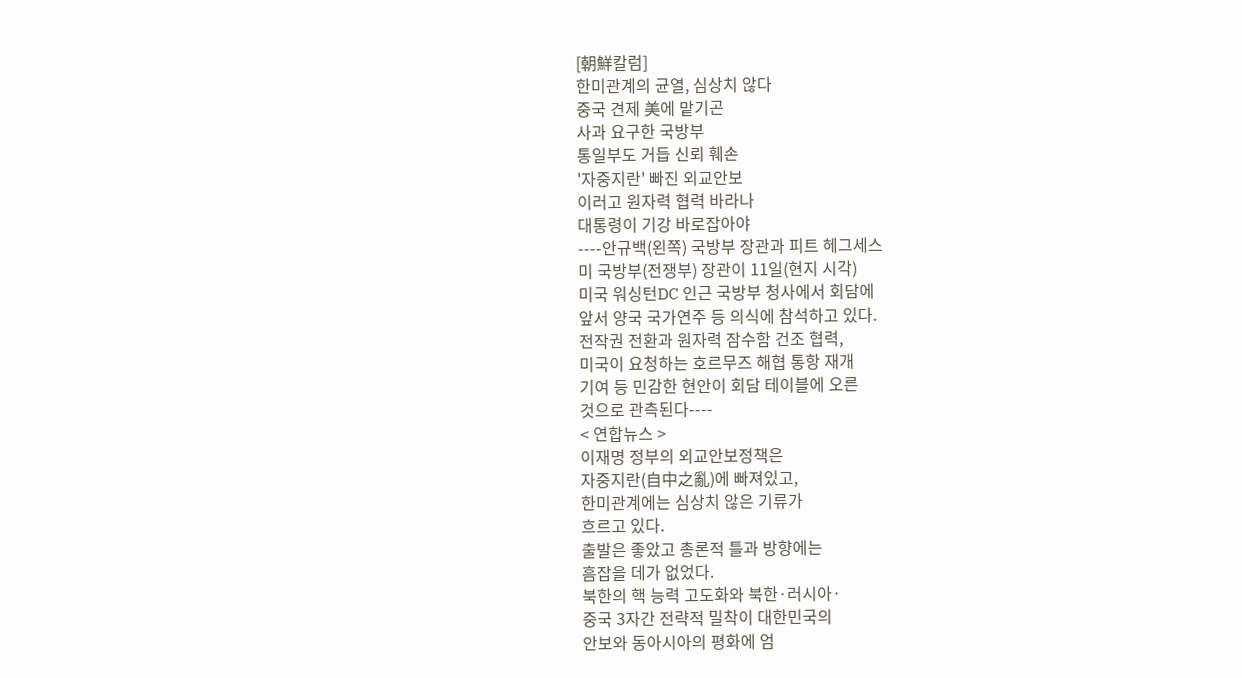[朝鮮칼럼]
한미관계의 균열, 심상치 않다
중국 견제 美에 맡기곤
사과 요구한 국방부
통일부도 거듭 신뢰 훼손
'자중지란' 빠진 외교안보
이러고 원자력 협력 바라나
대통령이 기강 바로잡아야
----안규백(왼쪽) 국방부 장관과 피트 헤그세스
미 국방부(전쟁부) 장관이 11일(현지 시각)
미국 워싱턴DC 인근 국방부 청사에서 회담에
앞서 양국 국가연주 등 의식에 참석하고 있다.
전작권 전환과 원자력 잠수함 건조 협력,
미국이 요청하는 호르무즈 해협 통항 재개
기여 등 민감한 현안이 회담 테이블에 오른
것으로 관측된다----
< 연합뉴스 >
이재명 정부의 외교안보정책은
자중지란(自中之亂)에 빠져있고,
한미관계에는 심상치 않은 기류가
흐르고 있다.
출발은 좋았고 총론적 틀과 방향에는
흠잡을 데가 없었다.
북한의 핵 능력 고도화와 북한·러시아·
중국 3자간 전략적 밀착이 대한민국의
안보와 동아시아의 평화에 엄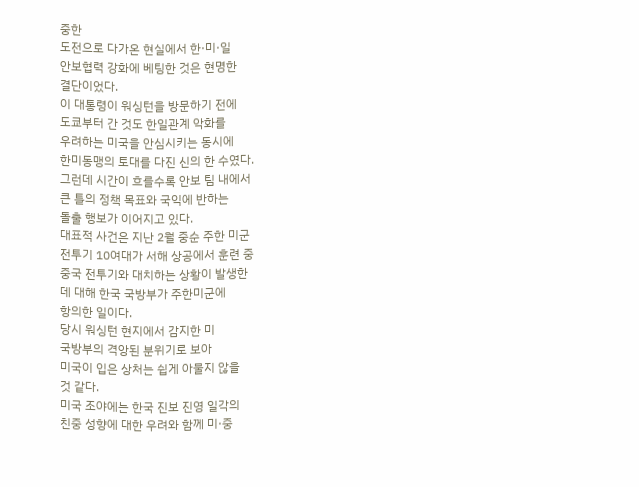중한
도전으로 다가온 현실에서 한·미·일
안보협력 강화에 베팅한 것은 현명한
결단이었다.
이 대통령이 워싱턴을 방문하기 전에
도쿄부터 간 것도 한일관계 악화를
우려하는 미국을 안심시키는 동시에
한미동맹의 토대를 다진 신의 한 수였다.
그런데 시간이 흐를수록 안보 팀 내에서
큰 틀의 정책 목표와 국익에 반하는
돌출 행보가 이어지고 있다.
대표적 사건은 지난 2월 중순 주한 미군
전투기 10여대가 서해 상공에서 훈련 중
중국 전투기와 대치하는 상황이 발생한
데 대해 한국 국방부가 주한미군에
항의한 일이다.
당시 워싱턴 현지에서 감지한 미
국방부의 격앙된 분위기로 보아
미국이 입은 상처는 쉽게 아물지 않을
것 같다.
미국 조야에는 한국 진보 진영 일각의
친중 성향에 대한 우려와 함께 미·중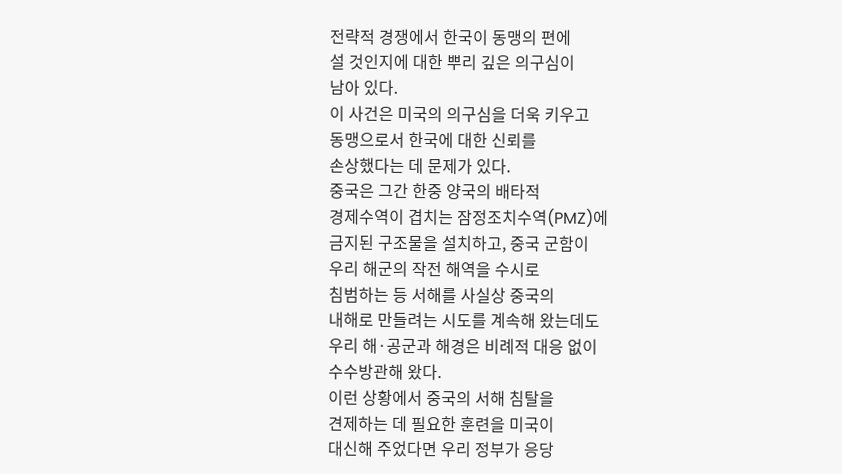전략적 경쟁에서 한국이 동맹의 편에
설 것인지에 대한 뿌리 깊은 의구심이
남아 있다.
이 사건은 미국의 의구심을 더욱 키우고
동맹으로서 한국에 대한 신뢰를
손상했다는 데 문제가 있다.
중국은 그간 한중 양국의 배타적
경제수역이 겹치는 잠정조치수역(PMZ)에
금지된 구조물을 설치하고, 중국 군함이
우리 해군의 작전 해역을 수시로
침범하는 등 서해를 사실상 중국의
내해로 만들려는 시도를 계속해 왔는데도
우리 해·공군과 해경은 비례적 대응 없이
수수방관해 왔다.
이런 상황에서 중국의 서해 침탈을
견제하는 데 필요한 훈련을 미국이
대신해 주었다면 우리 정부가 응당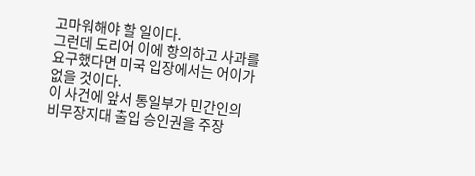고마워해야 할 일이다.
그런데 도리어 이에 항의하고 사과를
요구했다면 미국 입장에서는 어이가
없을 것이다.
이 사건에 앞서 통일부가 민간인의
비무장지대 출입 승인권을 주장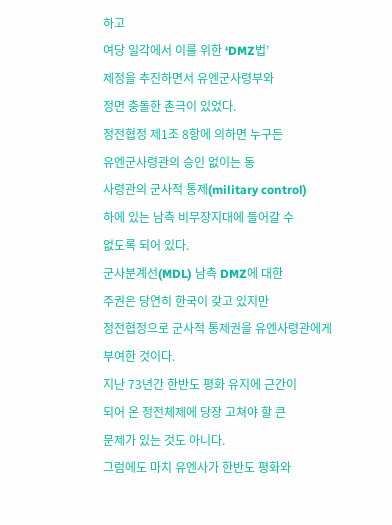하고
여당 일각에서 이를 위한 ‘DMZ법’
제정을 추진하면서 유엔군사령부와
정면 충돌한 촌극이 있었다.
정전협정 제1조 8항에 의하면 누구든
유엔군사령관의 승인 없이는 동
사령관의 군사적 통제(military control)
하에 있는 남측 비무장지대에 들어갈 수
없도록 되어 있다.
군사분계선(MDL) 남측 DMZ에 대한
주권은 당연히 한국이 갖고 있지만
정전협정으로 군사적 통제권을 유엔사령관에게
부여한 것이다.
지난 73년간 한반도 평화 유지에 근간이
되어 온 정전체제에 당장 고쳐야 할 큰
문제가 있는 것도 아니다.
그럼에도 마치 유엔사가 한반도 평화와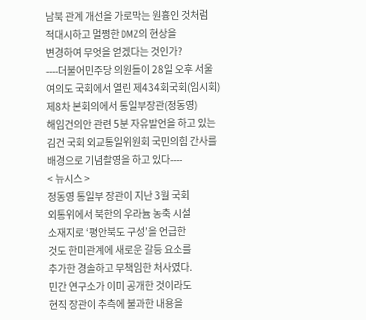남북 관계 개선을 가로막는 원흉인 것처럼
적대시하고 멀쩡한 DMZ의 현상을
변경하여 무엇을 얻겠다는 것인가?
----더불어민주당 의원들이 28일 오후 서울
여의도 국회에서 열린 제434회국회(임시회)
제8차 본회의에서 통일부장관(정동영)
해임건의안 관련 5분 자유발언을 하고 있는
김건 국회 외교통일위원회 국민의힘 간사를
배경으로 기념촬영을 하고 있다----
< 뉴시스 >
정동영 통일부 장관이 지난 3월 국회
외통위에서 북한의 우라늄 농축 시설
소재지로 ‘평안북도 구성’을 언급한
것도 한미관계에 새로운 갈등 요소를
추가한 경솔하고 무책임한 처사였다.
민간 연구소가 이미 공개한 것이라도
현직 장관이 추측에 불과한 내용을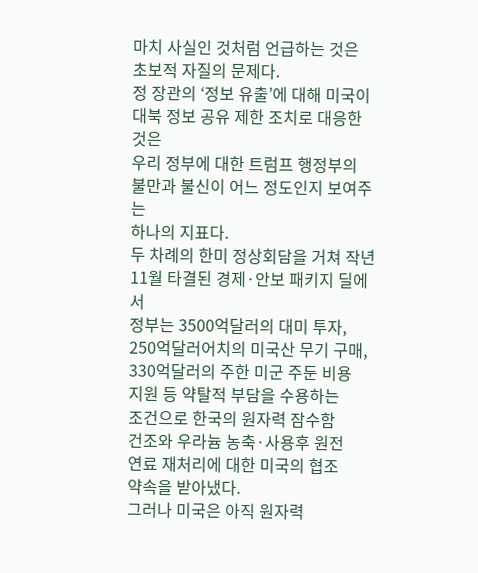마치 사실인 것처럼 언급하는 것은
초보적 자질의 문제다.
정 장관의 ‘정보 유출’에 대해 미국이
대북 정보 공유 제한 조치로 대응한 것은
우리 정부에 대한 트럼프 행정부의
불만과 불신이 어느 정도인지 보여주는
하나의 지표다.
두 차례의 한미 정상회담을 거쳐 작년
11월 타결된 경제·안보 패키지 딜에서
정부는 3500억달러의 대미 투자,
250억달러어치의 미국산 무기 구매,
330억달러의 주한 미군 주둔 비용
지원 등 약탈적 부담을 수용하는
조건으로 한국의 원자력 잠수함
건조와 우라늄 농축·사용후 원전
연료 재처리에 대한 미국의 협조
약속을 받아냈다.
그러나 미국은 아직 원자력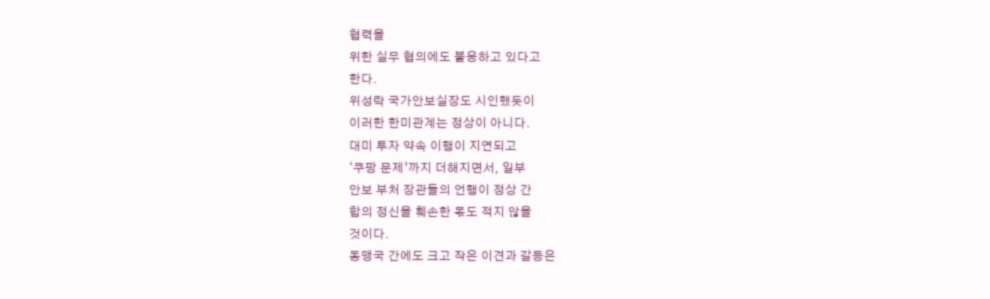협력을
위한 실무 협의에도 불응하고 있다고
한다.
위성락 국가안보실장도 시인했듯이
이러한 한미관계는 정상이 아니다.
대미 투자 약속 이행이 지연되고
‘쿠팡 문제’까지 더해지면서, 일부
안보 부처 장관들의 언행이 정상 간
합의 정신을 훼손한 몫도 적지 않을
것이다.
동맹국 간에도 크고 작은 이견과 갈등은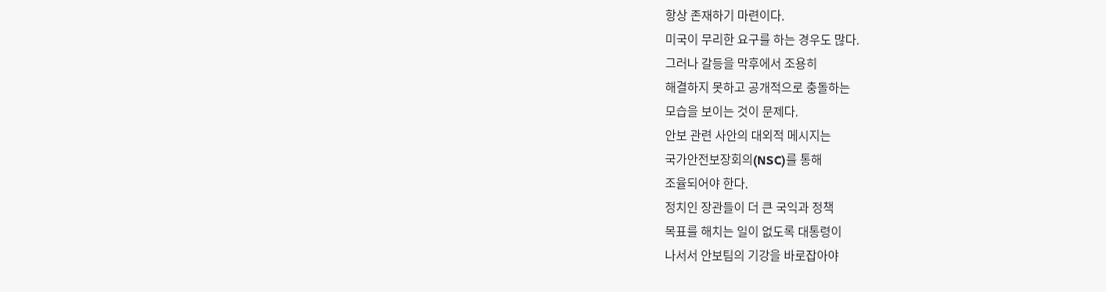항상 존재하기 마련이다.
미국이 무리한 요구를 하는 경우도 많다.
그러나 갈등을 막후에서 조용히
해결하지 못하고 공개적으로 충돌하는
모습을 보이는 것이 문제다.
안보 관련 사안의 대외적 메시지는
국가안전보장회의(NSC)를 통해
조율되어야 한다.
정치인 장관들이 더 큰 국익과 정책
목표를 해치는 일이 없도록 대통령이
나서서 안보팀의 기강을 바로잡아야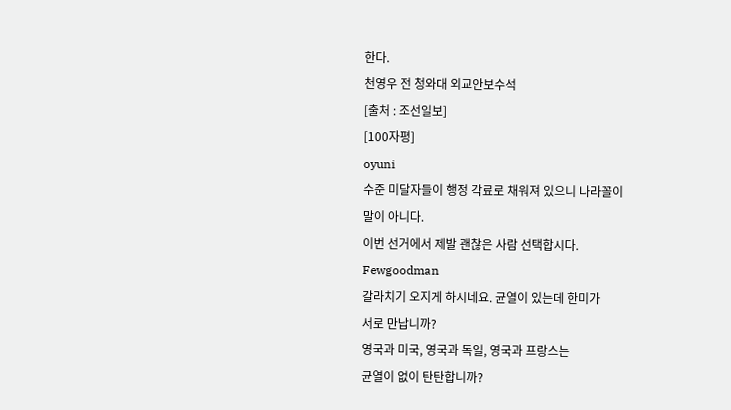한다.
천영우 전 청와대 외교안보수석
[출처 : 조선일보]
[100자평]
oyuni
수준 미달자들이 행정 각료로 채워져 있으니 나라꼴이
말이 아니다.
이번 선거에서 제발 괜찮은 사람 선택합시다.
Fewgoodman
갈라치기 오지게 하시네요. 균열이 있는데 한미가
서로 만납니까?
영국과 미국, 영국과 독일, 영국과 프랑스는
균열이 없이 탄탄합니까?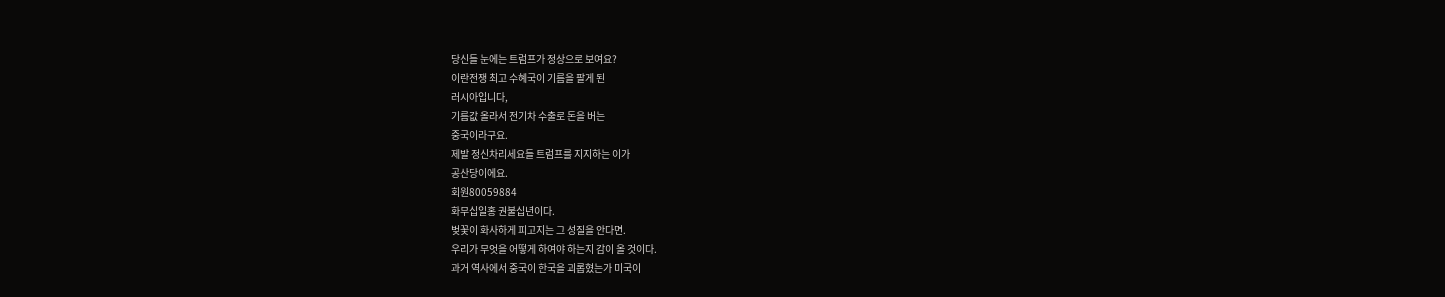당신들 눈에는 트럼프가 정상으로 보여요?
이란전쟁 최고 수혜국이 기름을 팔게 된
러시아입니다,
기름값 올라서 전기차 수출로 돈을 버는
중국이라구요.
제발 정신차리세요들 트럼프를 지지하는 이가
공산당이에요.
회원80059884
화무십일홍 권불십년이다.
벚꽃이 화사하게 피고지는 그 성질을 안다면.
우리가 무엇을 어떻게 하여야 하는지 감이 올 것이다.
과거 역사에서 중국이 한국을 괴롭혔는가 미국이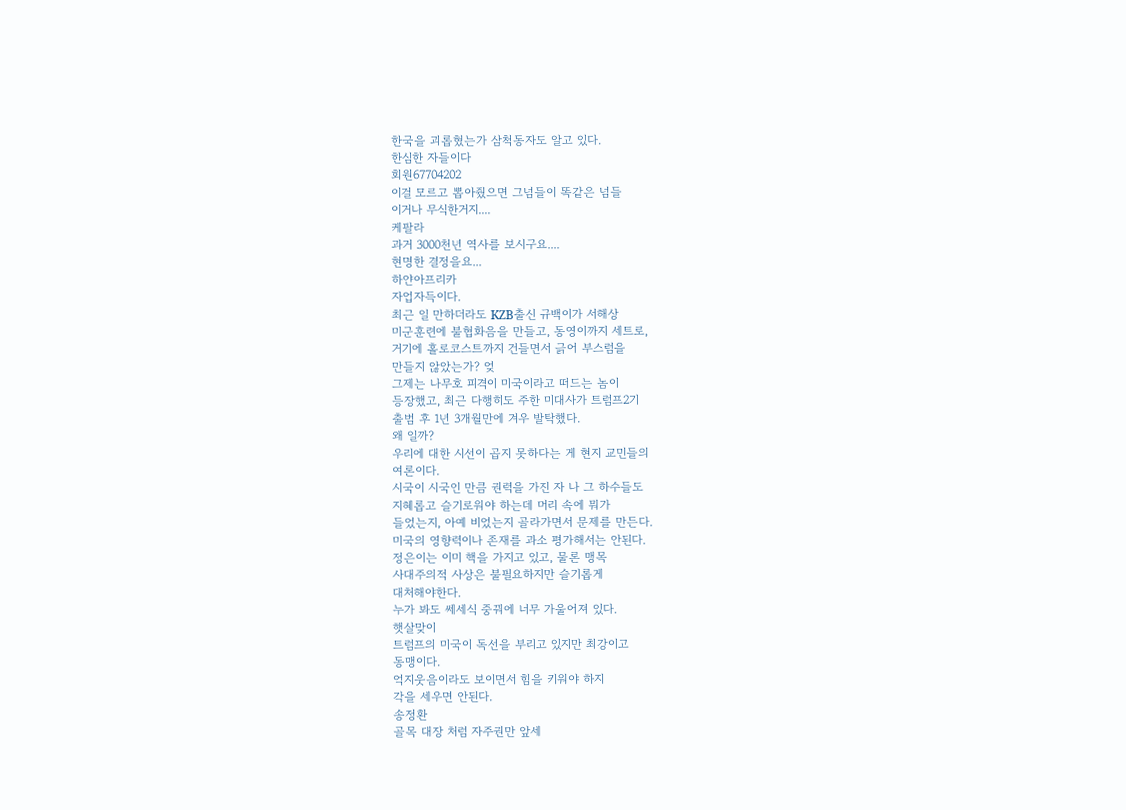한국을 괴롭혔는가 삼척동자도 알고 있다.
한심한 자들이다
회원67704202
이걸 모르고 뽑아줬으면 그넘들이 똑같은 넘들
이거나 무식한거지....
케팔라
과거 3000천년 역사를 보시구요....
현명한 결정을요...
하얀아프리카
자업자득이다.
최근 일 만하더라도 KZB출신 규백이가 서해상
미군훈련에 불협화음을 만들고, 동영이까지 세트로,
거기에 홀로코스트까지 건들면서 긁어 부스럼을
만들지 않았는가? 엊
그제는 나무호 피격이 미국이라고 떠드는 놈이
등장했고, 최근 다행히도 주한 미대사가 트럼프2기
출범 후 1년 3개월만에 겨우 발탁했다.
왜 일까?
우리에 대한 시선이 곱지 못하다는 게 현지 교민들의
여론이다.
시국이 시국인 만큼 권력을 가진 자 나 그 하수들도
지혜롭고 슬기로워야 하는데 머리 속에 뭐가
들었는지, 아예 비었는지 골라가면서 문제를 만든다.
미국의 영향력이나 존재를 과소 평가해서는 안된다.
정은이는 이미 핵을 가지고 있고, 물론 맹목
사대주의적 사상은 불필요하지만 슬기롭게
대처해야한다.
누가 봐도 쎄세식 중꿔에 너무 가울어져 있다.
햇살맞이
트럼프의 미국이 독선을 부리고 있지만 최강이고
동맹이다.
억지웃음이라도 보이면서 힘을 키워야 하지
각을 세우면 안된다.
송정환
골목 대장 처럼 자주권만 앞세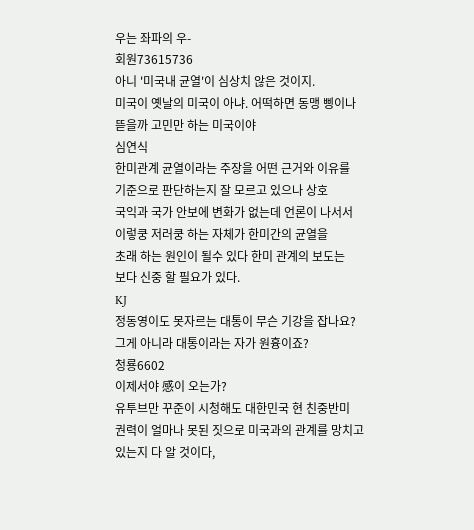우는 좌파의 우-
회원73615736
아니 '미국내 균열'이 심상치 않은 것이지.
미국이 옛날의 미국이 아냐. 어떡하면 동맹 삥이나
뜯을까 고민만 하는 미국이야
심연식
한미관계 균열이라는 주장을 어떤 근거와 이유를
기준으로 판단하는지 잘 모르고 있으나 상호
국익과 국가 안보에 변화가 없는데 언론이 나서서
이렇쿵 저러쿵 하는 자체가 한미간의 균열을
초래 하는 원인이 될수 있다 한미 관계의 보도는
보다 신중 할 필요가 있다.
KJ
정동영이도 못자르는 대통이 무슨 기강을 잡나요?
그게 아니라 대통이라는 자가 원흉이죠?
청룡6602
이제서야 感이 오는가?
유투브만 꾸준이 시청해도 대한민국 현 친중반미
권력이 얼마나 못된 짓으로 미국과의 관계를 망치고
있는지 다 알 것이다,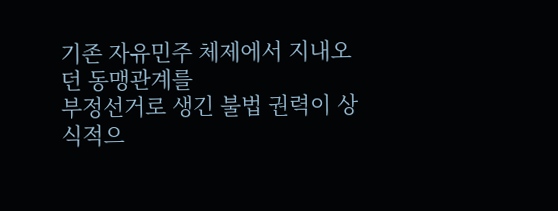기존 자유민주 체제에서 지내오던 동맹관계를
부정선거로 생긴 불법 권력이 상식적으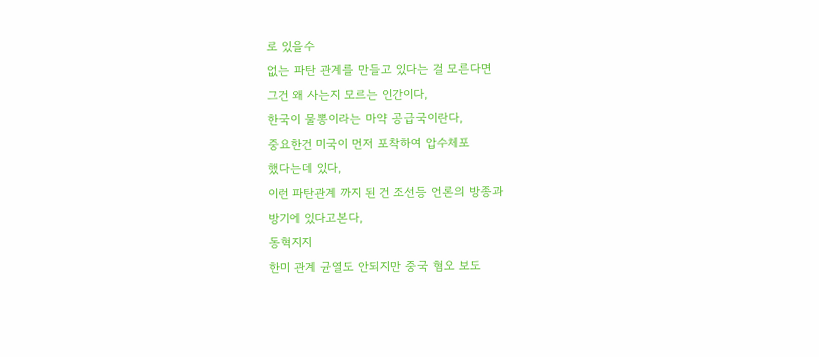로 있을수
없는 파탄 관계를 만들고 있다는 걸 모른다면
그건 왜 사는지 모르는 인간이다,
한국이 물뽕이라는 마약 공급국이란다,
중요한건 미국이 먼저 포착하여 압수체포
했다는데 있다,
이런 파탄관계 까지 된 건 조선등 언론의 방종과
방기에 있다고본다,
동혁지지
한미 관계 균열도 안되지만 중국 혐오 보도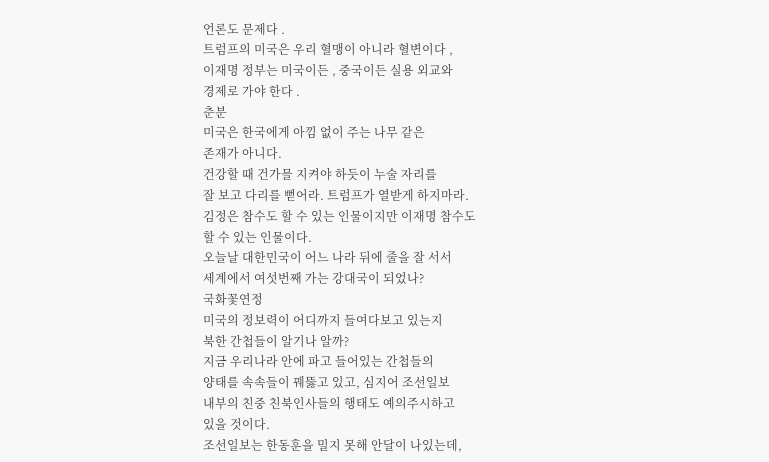언론도 문제다 .
트럼프의 미국은 우리 혈맹이 아니라 혈변이다 ,
이재명 정부는 미국이든 , 중국이든 실용 외교와
경제로 가야 한다 .
춘분
미국은 한국에게 아낌 없이 주는 나무 같은
존재가 아니다.
건강할 때 건가믈 지켜야 하듯이 누술 자리를
잘 보고 다리를 뻗어라. 트럼프가 열받게 하지마라.
김정은 참수도 할 수 있는 인물이지만 이재명 참수도
할 수 있는 인물이다.
오늘날 대한민국이 어느 나라 뒤에 줄을 잘 서서
세계에서 여섯번째 가는 강대국이 되었나?
국화꽃연정
미국의 정보력이 어디까지 들여다보고 있는지
북한 간첩들이 알기나 알까?
지금 우리나라 안에 파고 들어있는 간첩들의
양태를 속속들이 꿰뚫고 있고, 심지어 조선일보
내부의 친중 친북인사들의 행태도 예의주시하고
있을 것이다.
조선일보는 한동훈을 밀지 못해 안달이 나있는데,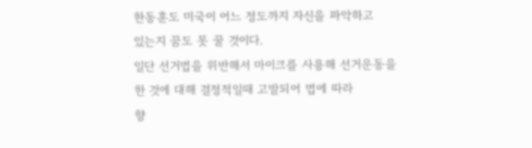한동훈도 미국이 어느 정도까지 자신을 파악하고
있는지 꿈도 못 꿀 것이다.
일단 선거법을 위반해서 마이크를 사용해 선거운동을
한 것에 대해 결정적일때 고발되어 법에 따라
향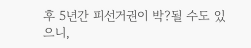후 5년간 피선거권이 박?될 수도 있으니,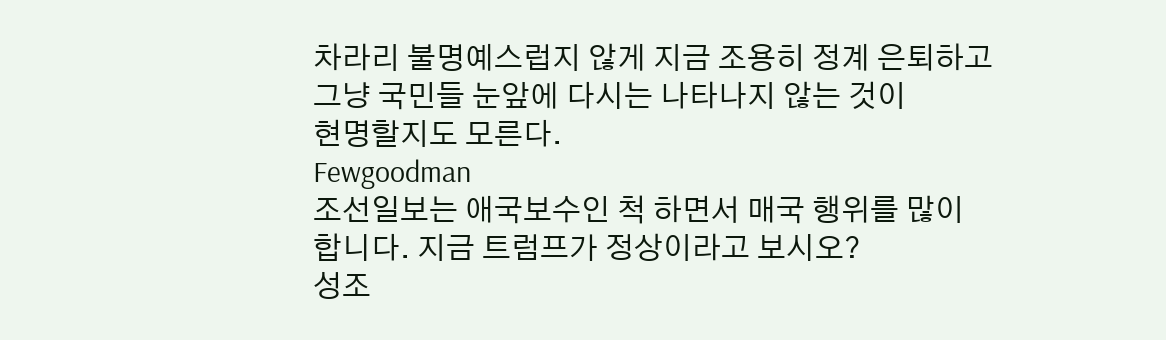차라리 불명예스럽지 않게 지금 조용히 정계 은퇴하고
그냥 국민들 눈앞에 다시는 나타나지 않는 것이
현명할지도 모른다.
Fewgoodman
조선일보는 애국보수인 척 하면서 매국 행위를 많이
합니다. 지금 트럼프가 정상이라고 보시오?
성조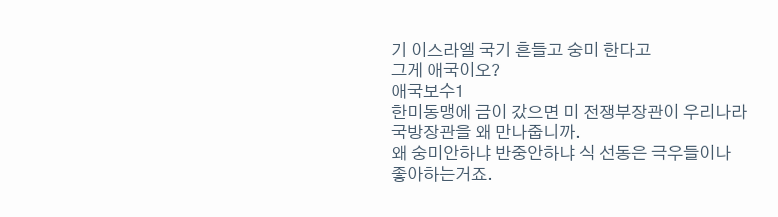기 이스라엘 국기 흔들고 숭미 한다고
그게 애국이오?
애국보수1
한미동맹에 금이 갔으면 미 전쟁부장관이 우리나라
국방장관을 왜 만나줍니까.
왜 숭미안하냐 반중안하냐 식 선동은 극우들이나
좋아하는거죠.